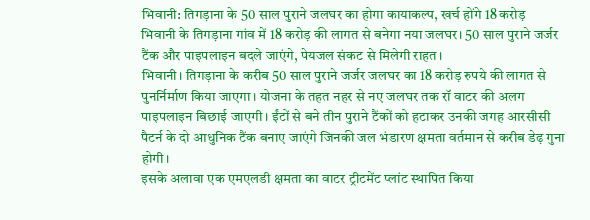भिवानी: तिगड़ाना के 50 साल पुराने जलघर का होगा कायाकल्प, खर्च होंगे 18 करोड़
भिवानी के तिगड़ाना गांव में 18 करोड़ की लागत से बनेगा नया जलघर। 50 साल पुराने जर्जर टैंक और पाइपलाइन बदले जाएंगे, पेयजल संकट से मिलेगी राहत।
भिवानी। तिगड़ाना के करीब 50 साल पुराने जर्जर जलघर का 18 करोड़ रुपये की लागत से पुनर्निर्माण किया जाएगा। योजना के तहत नहर से नए जलघर तक रॉ वाटर की अलग पाइपलाइन बिछाई जाएगी। ईंटों से बने तीन पुराने टैंकों को हटाकर उनकी जगह आरसीसी पैटर्न के दो आधुनिक टैंक बनाए जाएंगे जिनकी जल भंडारण क्षमता वर्तमान से करीब डेढ़ गुना होगी।
इसके अलावा एक एमएलडी क्षमता का वाटर ट्रीटमेंट प्लांट स्थापित किया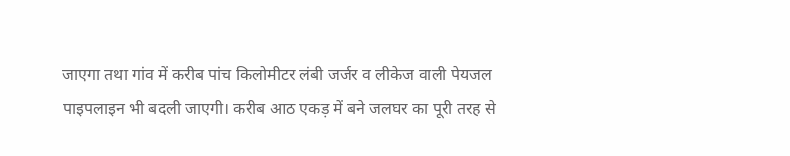जाएगा तथा गांव में करीब पांच किलोमीटर लंबी जर्जर व लीकेज वाली पेयजल पाइपलाइन भी बदली जाएगी। करीब आठ एकड़ में बने जलघर का पूरी तरह से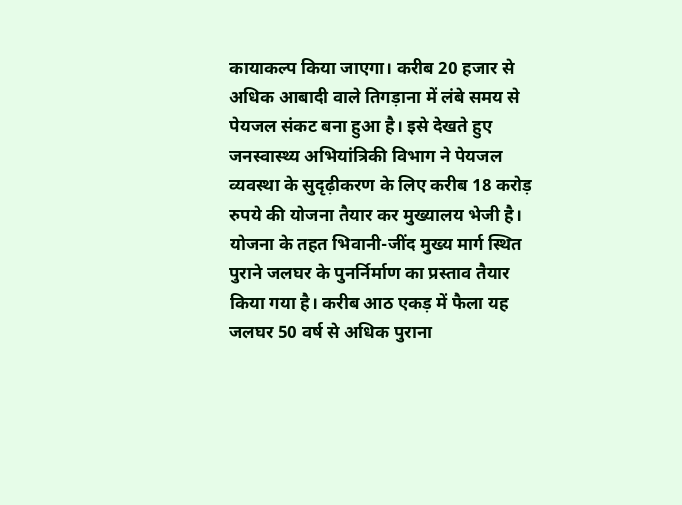कायाकल्प किया जाएगा। करीब 20 हजार से अधिक आबादी वाले तिगड़ाना में लंबे समय से पेयजल संकट बना हुआ है। इसे देखते हुए जनस्वास्थ्य अभियांत्रिकी विभाग ने पेयजल व्यवस्था के सुदृढ़ीकरण के लिए करीब 18 करोड़ रुपये की योजना तैयार कर मुख्यालय भेजी है।
योजना के तहत भिवानी-जींद मुख्य मार्ग स्थित पुराने जलघर के पुनर्निर्माण का प्रस्ताव तैयार किया गया है। करीब आठ एकड़ में फैला यह जलघर 50 वर्ष से अधिक पुराना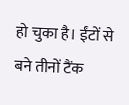हो चुका है। ईंटों से बने तीनों टैंक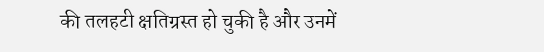की तलहटी क्षतिग्रस्त हो चुकी है और उनमें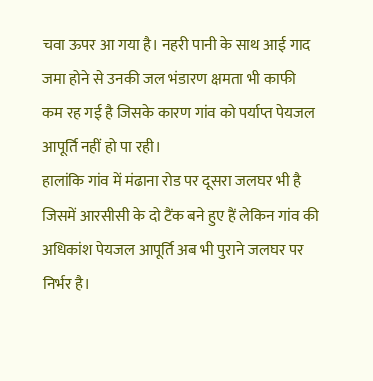चवा ऊपर आ गया है। नहरी पानी के साथ आई गाद जमा होने से उनकी जल भंडारण क्षमता भी काफी कम रह गई है जिसके कारण गांव को पर्याप्त पेयजल आपूर्ति नहीं हो पा रही।
हालांकि गांव में मंढाना रोड पर दूसरा जलघर भी है जिसमें आरसीसी के दो टैंक बने हुए हैं लेकिन गांव की अधिकांश पेयजल आपूर्ति अब भी पुराने जलघर पर निर्भर है।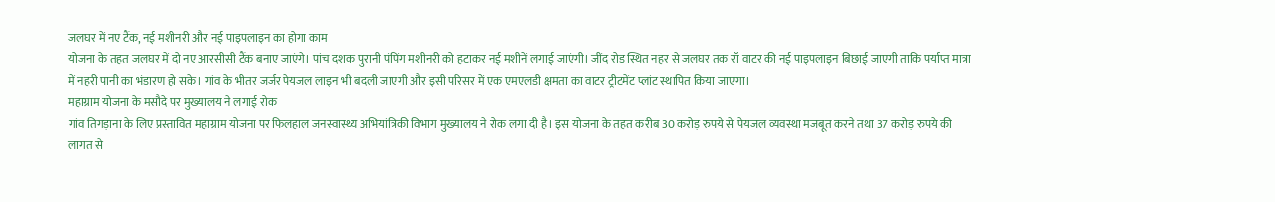जलघर में नए टैंक, नई मशीनरी और नई पाइपलाइन का होगा काम
योजना के तहत जलघर में दो नए आरसीसी टैंक बनाए जाएंगे। पांच दशक पुरानी पंपिंग मशीनरी को हटाकर नई मशीनें लगाई जाएंगी। जींद रोड स्थित नहर से जलघर तक रॉ वाटर की नई पाइपलाइन बिछाई जाएगी ताकि पर्याप्त मात्रा में नहरी पानी का भंडारण हो सके। गांव के भीतर जर्जर पेयजल लाइन भी बदली जाएगी और इसी परिसर में एक एमएलडी क्षमता का वाटर ट्रीटमेंट प्लांट स्थापित किया जाएगा।
महाग्राम योजना के मसौदे पर मुख्यालय ने लगाई रोक
गांव तिगड़ाना के लिए प्रस्तावित महाग्राम योजना पर फिलहाल जनस्वास्थ्य अभियांत्रिकी विभाग मुख्यालय ने रोक लगा दी है। इस योजना के तहत करीब 30 करोड़ रुपये से पेयजल व्यवस्था मजबूत करने तथा 37 करोड़ रुपये की लागत से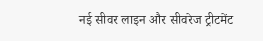नई सीवर लाइन और सीवरेज ट्रीटमेंट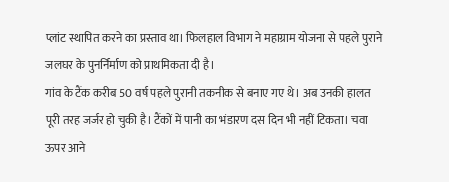प्लांट स्थापित करने का प्रस्ताव था। फिलहाल विभाग ने महाग्राम योजना से पहले पुराने जलघर के पुनर्निर्माण को प्राथमिकता दी है।
गांव के टैंक करीब 50 वर्ष पहले पुरानी तकनीक से बनाए गए थे। अब उनकी हालत पूरी तरह जर्जर हो चुकी है। टैंकों में पानी का भंडारण दस दिन भी नहीं टिकता। चवा ऊपर आने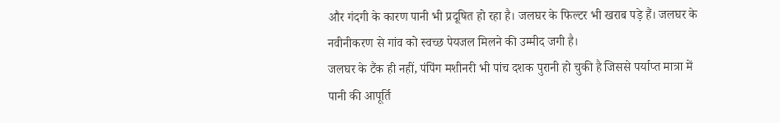और गंदगी के कारण पानी भी प्रदूषित हो रहा है। जलघर के फिल्टर भी खराब पड़े हैं। जलघर के नवीनीकरण से गांव को स्वच्छ पेयजल मिलने की उम्मीद जगी है।
जलघर के टैंक ही नहीं, पंपिंग मशीनरी भी पांच दशक पुरानी हो चुकी है जिससे पर्याप्त मात्रा में पानी की आपूर्ति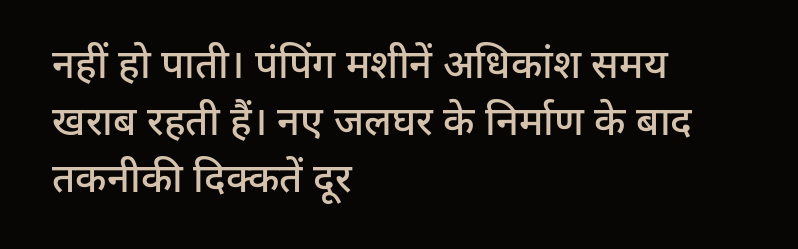नहीं हो पाती। पंपिंग मशीनें अधिकांश समय खराब रहती हैं। नए जलघर के निर्माण के बाद तकनीकी दिक्कतें दूर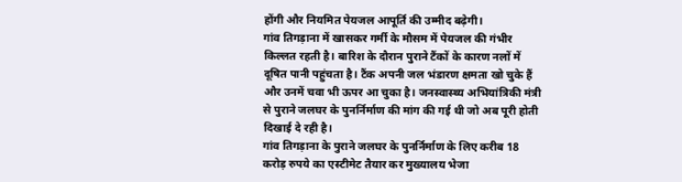होंगी और नियमित पेयजल आपूर्ति की उम्मीद बढ़ेगी।
गांव तिगड़ाना में खासकर गर्मी के मौसम में पेयजल की गंभीर किल्लत रहती है। बारिश के दौरान पुराने टैंकों के कारण नलों में दूषित पानी पहुंचता है। टैंक अपनी जल भंडारण क्षमता खो चुके हैं और उनमें चवा भी ऊपर आ चुका है। जनस्वास्थ्य अभियांत्रिकी मंत्री से पुराने जलघर के पुनर्निर्माण की मांग की गई थी जो अब पूरी होती दिखाई दे रही है।
गांव तिगड़ाना के पुराने जलघर के पुनर्निर्माण के लिए करीब 18 करोड़ रुपये का एस्टीमेट तैयार कर मुख्यालय भेजा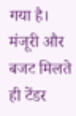गया है। मंजूरी और बजट मिलते ही टेंडर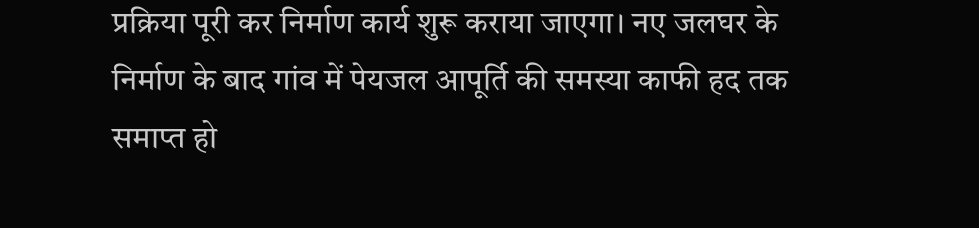प्रक्रिया पूरी कर निर्माण कार्य शुरू कराया जाएगा। नए जलघर के निर्माण के बाद गांव में पेयजल आपूर्ति की समस्या काफी हद तक समाप्त हो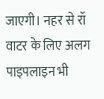जाएगी। नहर से रॉ वाटर के लिए अलग पाइपलाइन भी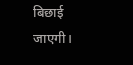बिछाई जाएगी।